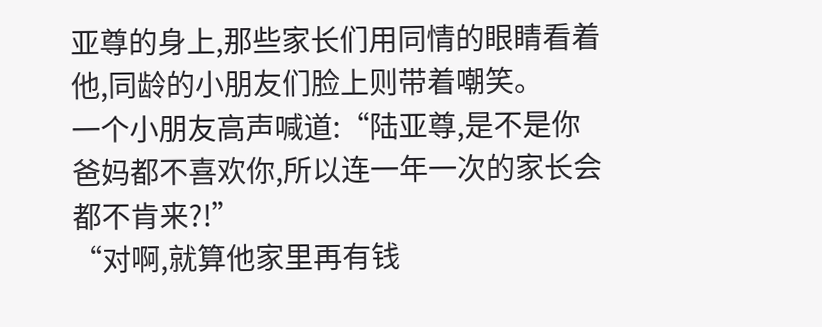亚尊的身上,那些家长们用同情的眼睛看着他,同龄的小朋友们脸上则带着嘲笑。
一个小朋友高声喊道:“陆亚尊,是不是你爸妈都不喜欢你,所以连一年一次的家长会都不肯来?!”
“对啊,就算他家里再有钱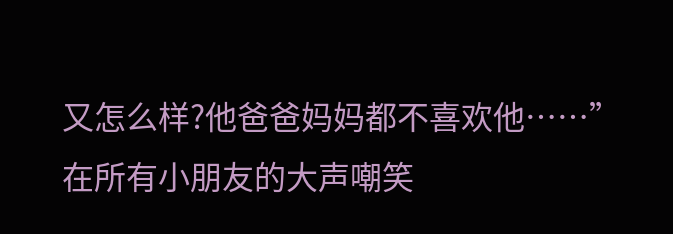又怎么样?他爸爸妈妈都不喜欢他……”
在所有小朋友的大声嘲笑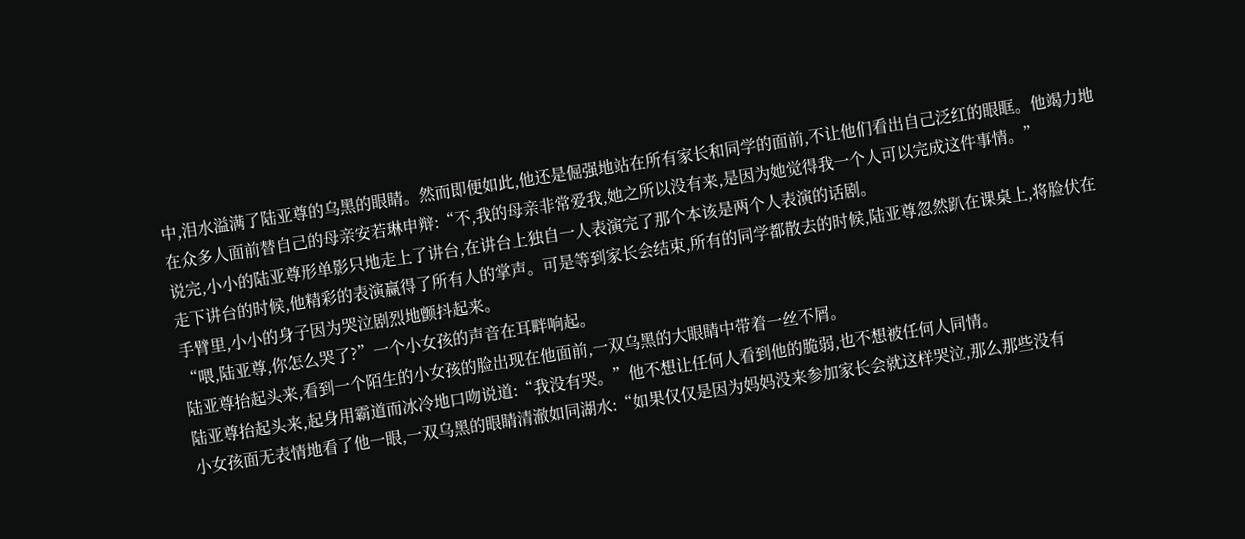中,泪水溢满了陆亚尊的乌黑的眼睛。然而即便如此,他还是倔强地站在所有家长和同学的面前,不让他们看出自己泛红的眼眶。他竭力地在众多人面前替自己的母亲安若琳申辩:“不,我的母亲非常爱我,她之所以没有来,是因为她觉得我一个人可以完成这件事情。”
说完,小小的陆亚尊形单影只地走上了讲台,在讲台上独自一人表演完了那个本该是两个人表演的话剧。
走下讲台的时候,他精彩的表演赢得了所有人的掌声。可是等到家长会结束,所有的同学都散去的时候,陆亚尊忽然趴在课桌上,将脸伏在手臂里,小小的身子因为哭泣剧烈地颤抖起来。
“喂,陆亚尊,你怎么哭了?”一个小女孩的声音在耳畔响起。
陆亚尊抬起头来,看到一个陌生的小女孩的脸出现在他面前,一双乌黑的大眼睛中带着一丝不屑。
陆亚尊抬起头来,起身用霸道而冰冷地口吻说道:“我没有哭。”他不想让任何人看到他的脆弱,也不想被任何人同情。
小女孩面无表情地看了他一眼,一双乌黑的眼睛清澈如同湖水:“如果仅仅是因为妈妈没来参加家长会就这样哭泣,那么那些没有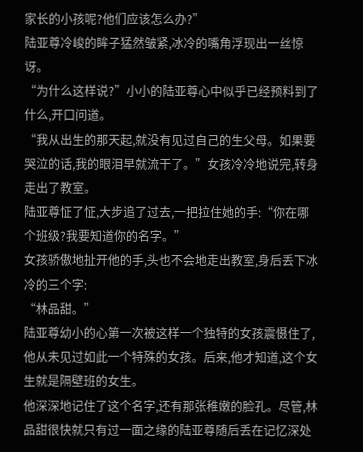家长的小孩呢?他们应该怎么办?”
陆亚尊冷峻的眸子猛然皱紧,冰冷的嘴角浮现出一丝惊讶。
“为什么这样说?”小小的陆亚尊心中似乎已经预料到了什么,开口问道。
“我从出生的那天起,就没有见过自己的生父母。如果要哭泣的话,我的眼泪早就流干了。”女孩冷冷地说完,转身走出了教室。
陆亚尊怔了怔,大步追了过去,一把拉住她的手:“你在哪个班级?我要知道你的名字。”
女孩骄傲地扯开他的手,头也不会地走出教室,身后丢下冰冷的三个字:
“林品甜。”
陆亚尊幼小的心第一次被这样一个独特的女孩震慑住了,他从未见过如此一个特殊的女孩。后来,他才知道,这个女生就是隔壁班的女生。
他深深地记住了这个名字,还有那张稚嫩的脸孔。尽管,林品甜很快就只有过一面之缘的陆亚尊随后丢在记忆深处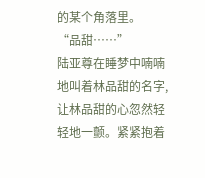的某个角落里。
“品甜……”
陆亚尊在睡梦中喃喃地叫着林品甜的名字,让林品甜的心忽然轻轻地一颤。紧紧抱着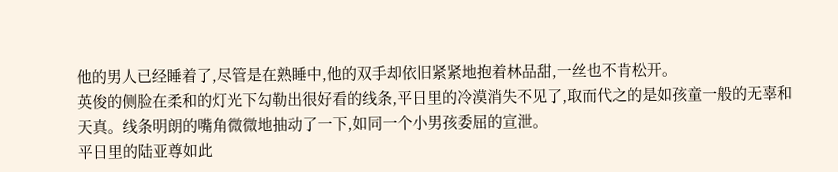他的男人已经睡着了,尽管是在熟睡中,他的双手却依旧紧紧地抱着林品甜,一丝也不肯松开。
英俊的侧脸在柔和的灯光下勾勒出很好看的线条,平日里的冷漠消失不见了,取而代之的是如孩童一般的无辜和天真。线条明朗的嘴角微微地抽动了一下,如同一个小男孩委屈的宣泄。
平日里的陆亚尊如此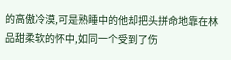的高傲冷漠,可是熟睡中的他却把头拼命地靠在林品甜柔软的怀中,如同一个受到了伤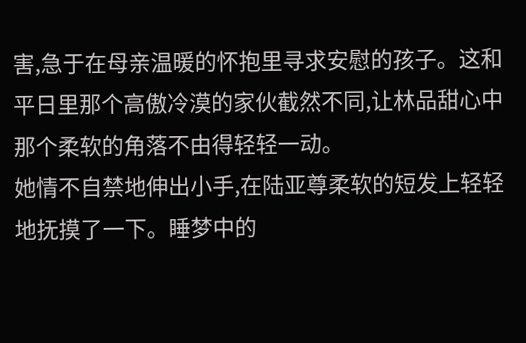害,急于在母亲温暖的怀抱里寻求安慰的孩子。这和平日里那个高傲冷漠的家伙截然不同,让林品甜心中那个柔软的角落不由得轻轻一动。
她情不自禁地伸出小手,在陆亚尊柔软的短发上轻轻地抚摸了一下。睡梦中的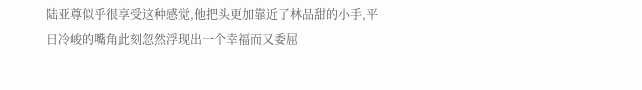陆亚尊似乎很享受这种感觉,他把头更加靠近了林品甜的小手,平日冷峻的嘴角此刻忽然浮现出一个幸福而又委屈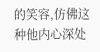的笑容,仿佛这种他内心深处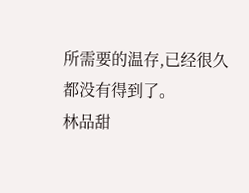所需要的温存,已经很久都没有得到了。
林品甜